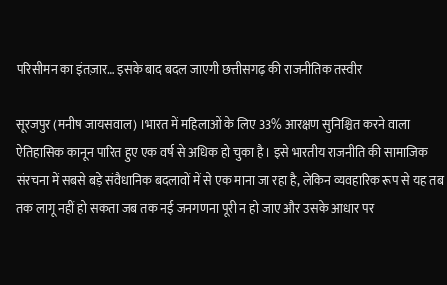परिसीमन का इंतज़ार… इसके बाद बदल जाएगी छत्तीसगढ़ की राजनीतिक तस्वीर

सूरजपुर (मनीष जायसवाल) ।भारत में महिलाओं के लिए 33% आरक्षण सुनिश्चित करने वाला ऐतिहासिक कानून पारित हुए एक वर्ष से अधिक हो चुका है। इसे भारतीय राजनीति की सामाजिक संरचना में सबसे बड़े संवैधानिक बदलावों में से एक माना जा रहा है, लेकिन व्यवहारिक रूप से यह तब तक लागू नहीं हो सकता जब तक नई जनगणना पूरी न हो जाए और उसके आधार पर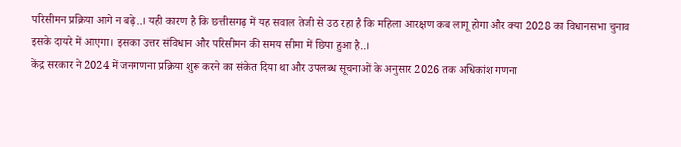परिसीमन प्रक्रिया आगे न बढ़े..। यही कारण है कि छत्तीसगढ़ में यह सवाल तेजी से उठ रहा है कि महिला आरक्षण कब लागू होगा और क्या 2028 का विधानसभा चुनाव इसके दायरे में आएगा। इसका उत्तर संविधान और परिसीमन की समय सीमा में छिपा हुआ है..।
केंद्र सरकार ने 2024 में जनगणना प्रक्रिया शुरू करने का संकेत दिया था और उपलब्ध सूचनाओं के अनुसार 2026 तक अधिकांश गणना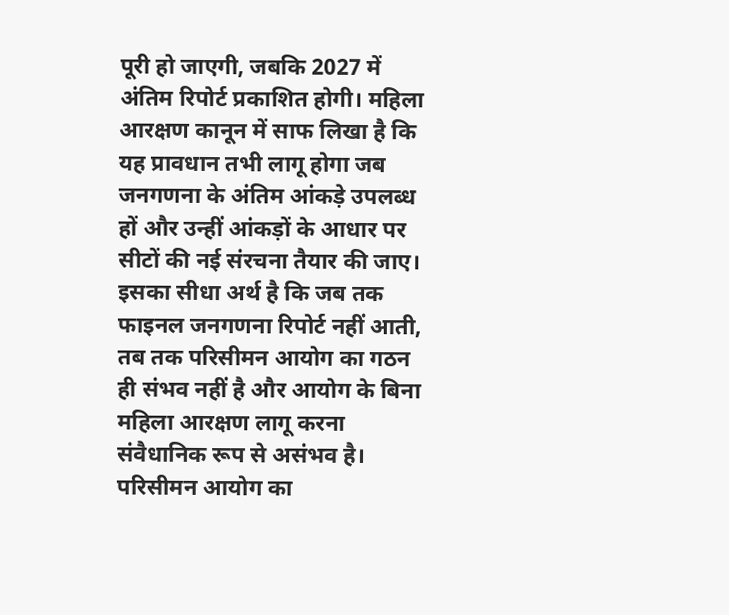पूरी हो जाएगी, जबकि 2027 में अंतिम रिपोर्ट प्रकाशित होगी। महिला आरक्षण कानून में साफ लिखा है कि यह प्रावधान तभी लागू होगा जब जनगणना के अंतिम आंकड़े उपलब्ध हों और उन्हीं आंकड़ों के आधार पर सीटों की नई संरचना तैयार की जाए। इसका सीधा अर्थ है कि जब तक फाइनल जनगणना रिपोर्ट नहीं आती, तब तक परिसीमन आयोग का गठन ही संभव नहीं है और आयोग के बिना महिला आरक्षण लागू करना संवैधानिक रूप से असंभव है।
परिसीमन आयोग का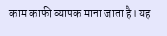काम काफी व्यापक माना जाता है। यह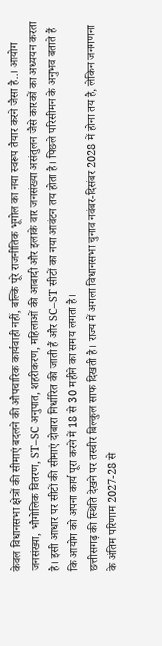केवल विधानसभा क्षेत्रों की सीमाएं बदलने की औपचारिक कार्यवाही नहीं, बल्कि पूरे राजनीतिक भूगोल का नया स्वरूप तैयार करने जैसा है..। आयोग जनसंख्या, भौगोलिक वितरण, ST–SC अनुपात, शहरीकरण, महिलाओं की आबादी और इलाके वार जनसंख्या असंतुलन जैसे कारकों का अध्ययन करता है। इसी आधार पर सीटों की सीमाएं दोबारा निर्धारित की जाती हैं और SC–ST सीटों का नया आवंटन तय होता है। पिछले परिसीमन के अनुभव बताते हैं कि आयोग को अपना कार्य पूरा करने में 18 से 30 महीने का समय लगता है।
छत्तीसगढ़ की स्थिति देखने पर तस्वीर बिल्कुल साफ दिखती है। राज्य में अगला विधानसभा चुनाव नवंबर-दिसंबर 2028 में होना तय है, लेकिन जनगणना के अंतिम परिणाम 2027-28 से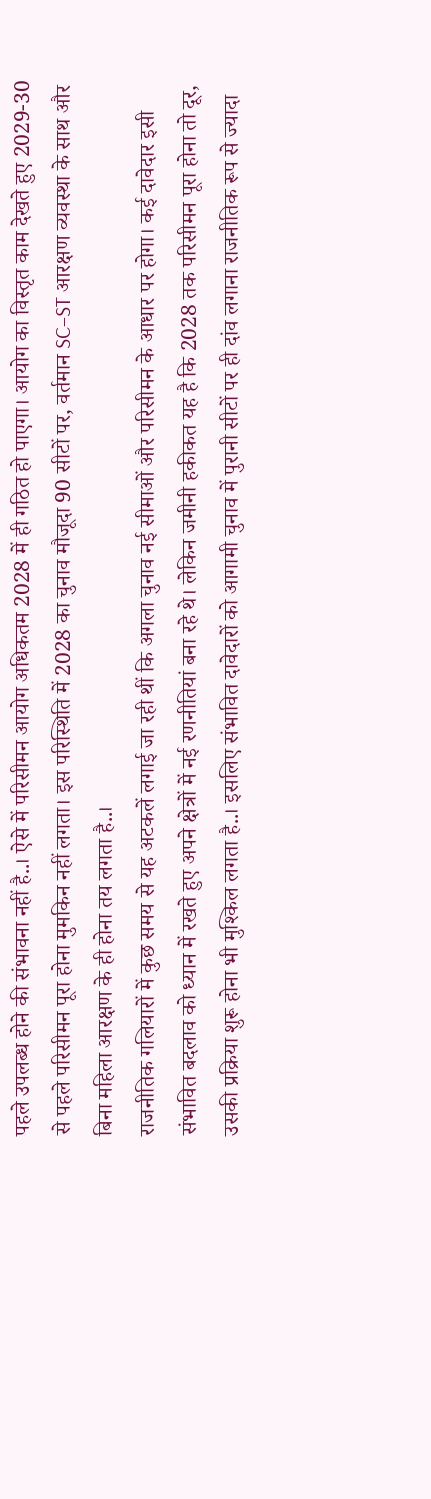पहले उपलब्ध होने की संभावना नहीं है..। ऐसे में परिसीमन आयोग अधिकतम 2028 में ही गठित हो पाएगा। आयोग का विस्तृत काम देखते हुए 2029-30 से पहले परिसीमन पूरा होना मुमकिन नहीं लगता। इस परिस्थिति में 2028 का चुनाव मौजूदा 90 सीटों पर, वर्तमान SC–ST आरक्षण व्यवस्था के साथ और बिना महिला आरक्षण के ही होना तय लगता है..।
राजनीतिक गलियारों में कुछ समय से यह अटकलें लगाई जा रही थीं कि अगला चुनाव नई सीमाओं और परिसीमन के आधार पर होगा। कई दावेदार इसी संभावित बदलाव को ध्यान में रखते हुए अपने क्षेत्रों में नई रणनीतियां बना रहे थे। लेकिन जमीनी हकीकत यह है कि 2028 तक परिसीमन पूरा होना तो दूर, उसकी प्रक्रिया शुरू होना भी मुश्किल लगता है..। इसलिए संभावित दावेदारों को आगामी चुनाव में पुरानी सीटों पर ही दांव लगाना राजनीतिक रूप से ज्यादा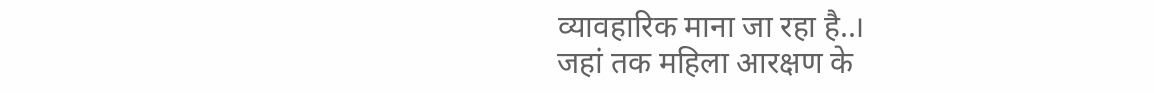व्यावहारिक माना जा रहा है..।
जहां तक महिला आरक्षण के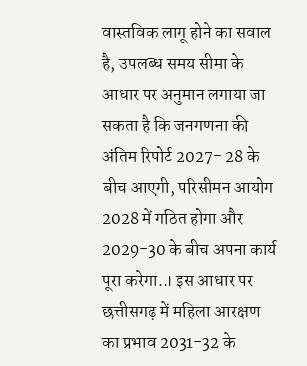वास्तविक लागू होने का सवाल है, उपलब्ध समय सीमा के आधार पर अनुमान लगाया जा सकता है कि जनगणना की अंतिम रिपोर्ट 2027- 28 के बीच आएगी, परिसीमन आयोग 2028 में गठित होगा और 2029-30 के बीच अपना कार्य पूरा करेगा..। इस आधार पर छत्तीसगढ़ में महिला आरक्षण का प्रभाव 2031-32 के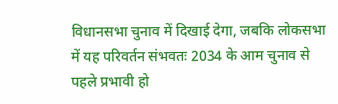विधानसभा चुनाव में दिखाई देगा, जबकि लोकसभा में यह परिवर्तन संभवतः 2034 के आम चुनाव से पहले प्रभावी हो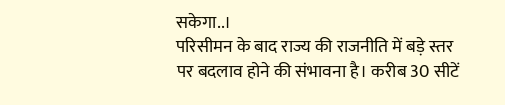सकेगा..।
परिसीमन के बाद राज्य की राजनीति में बड़े स्तर पर बदलाव होने की संभावना है। करीब 30 सीटें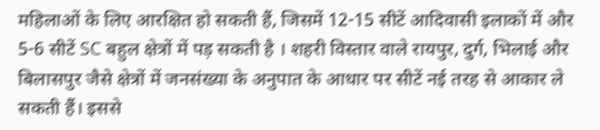महिलाओं के लिए आरक्षित हो सकती हैं, जिसमें 12-15 सीटें आदिवासी इलाकों में और 5-6 सीटें SC बहुल क्षेत्रों में पड़ सकती है । शहरी विस्तार वाले रायपुर, दुर्ग, भिलाई और बिलासपुर जैसे क्षेत्रों में जनसंख्या के अनुपात के आधार पर सीटें नई तरह से आकार ले सकती हैं। इससे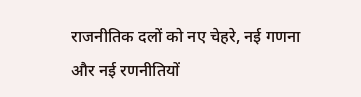राजनीतिक दलों को नए चेहरे, नई गणना और नई रणनीतियों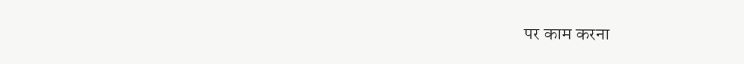पर काम करना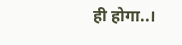ही होगा..।